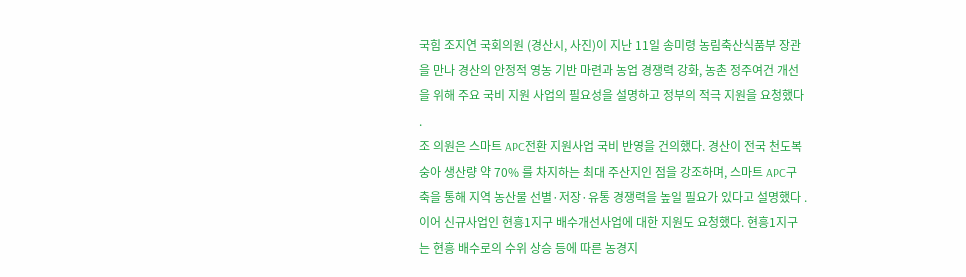국힘 조지연 국회의원 (경산시, 사진)이 지난 11일 송미령 농림축산식품부 장관을 만나 경산의 안정적 영농 기반 마련과 농업 경쟁력 강화, 농촌 정주여건 개선을 위해 주요 국비 지원 사업의 필요성을 설명하고 정부의 적극 지원을 요청했다 .
조 의원은 스마트 APC전환 지원사업 국비 반영을 건의했다. 경산이 전국 천도복숭아 생산량 약 70% 를 차지하는 최대 주산지인 점을 강조하며, 스마트 APC구축을 통해 지역 농산물 선별·저장·유통 경쟁력을 높일 필요가 있다고 설명했다 .
이어 신규사업인 현흥1지구 배수개선사업에 대한 지원도 요청했다. 현흥1지구는 현흥 배수로의 수위 상승 등에 따른 농경지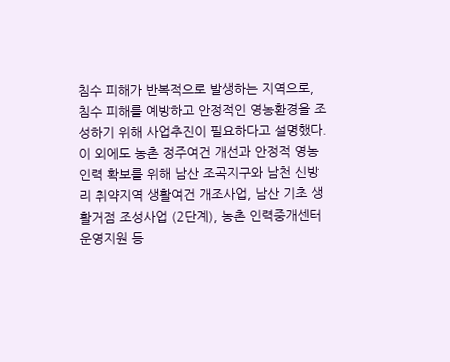침수 피해가 반복적으로 발생하는 지역으로, 침수 피해를 예방하고 안정적인 영농환경을 조성하기 위해 사업추진이 필요하다고 설명했다.
이 외에도 농촌 정주여건 개선과 안정적 영농인력 확보를 위해 남산 조곡지구와 남천 신방리 취약지역 생활여건 개조사업, 남산 기초 생활거점 조성사업 (2단계), 농촌 인력중개센터 운영지원 등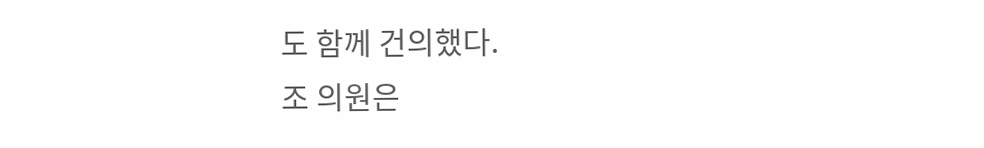도 함께 건의했다.
조 의원은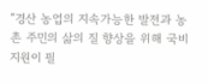“경산 농업의 지속가능한 발전과 농촌 주민의 삶의 질 향상을 위해 국비 지원이 필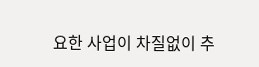요한 사업이 차질없이 추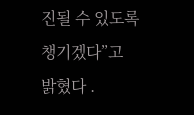진될 수 있도록 챙기겠다”고 밝혔다 .